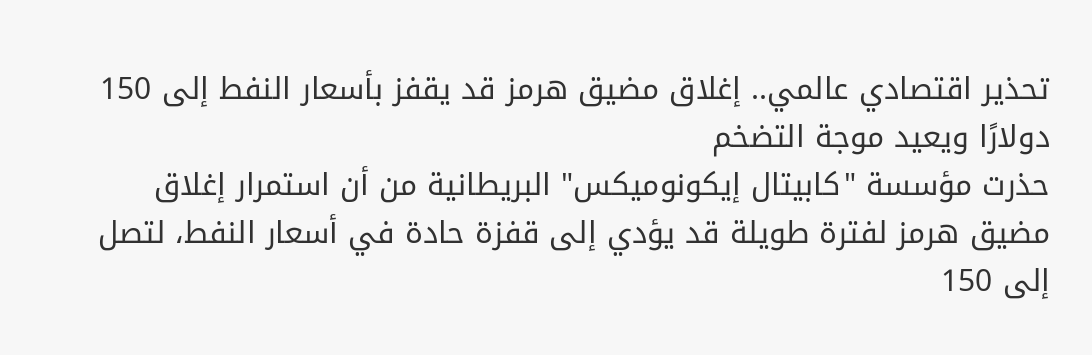تحذير اقتصادي عالمي.. إغلاق مضيق هرمز قد يقفز بأسعار النفط إلى 150 دولارًا ويعيد موجة التضخم
حذرت مؤسسة "كابيتال إيكونوميكس" البريطانية من أن استمرار إغلاق مضيق هرمز لفترة طويلة قد يؤدي إلى قفزة حادة في أسعار النفط، لتصل إلى 150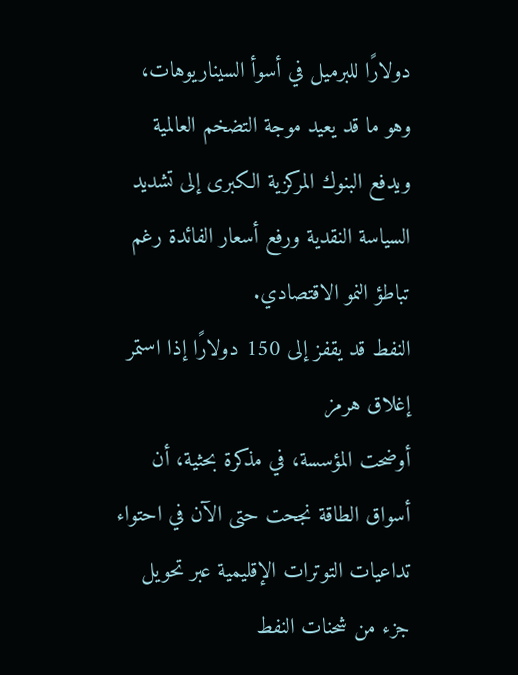دولارًا للبرميل في أسوأ السيناريوهات، وهو ما قد يعيد موجة التضخم العالمية ويدفع البنوك المركزية الكبرى إلى تشديد السياسة النقدية ورفع أسعار الفائدة رغم تباطؤ النمو الاقتصادي.
النفط قد يقفز إلى 150 دولارًا إذا استمر إغلاق هرمز
أوضحت المؤسسة، في مذكرة بحثية، أن أسواق الطاقة نجحت حتى الآن في احتواء تداعيات التوترات الإقليمية عبر تحويل جزء من شحنات النفط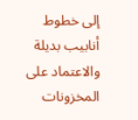إلى خطوط أنابيب بديلة والاعتماد على المخزونات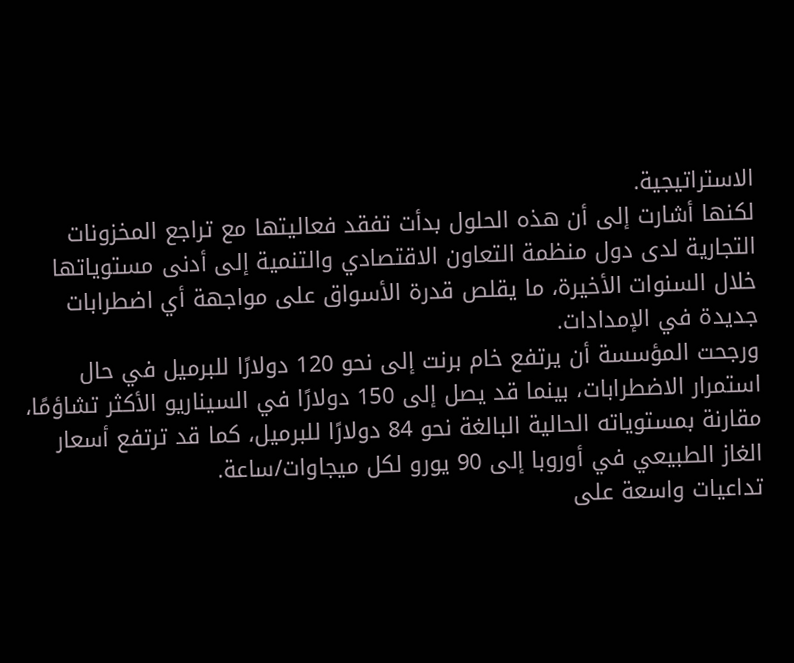الاستراتيجية.
لكنها أشارت إلى أن هذه الحلول بدأت تفقد فعاليتها مع تراجع المخزونات التجارية لدى دول منظمة التعاون الاقتصادي والتنمية إلى أدنى مستوياتها خلال السنوات الأخيرة، ما يقلص قدرة الأسواق على مواجهة أي اضطرابات جديدة في الإمدادات.
ورجحت المؤسسة أن يرتفع خام برنت إلى نحو 120 دولارًا للبرميل في حال استمرار الاضطرابات، بينما قد يصل إلى 150 دولارًا في السيناريو الأكثر تشاؤمًا، مقارنة بمستوياته الحالية البالغة نحو 84 دولارًا للبرميل، كما قد ترتفع أسعار الغاز الطبيعي في أوروبا إلى 90 يورو لكل ميجاوات/ساعة.
تداعيات واسعة على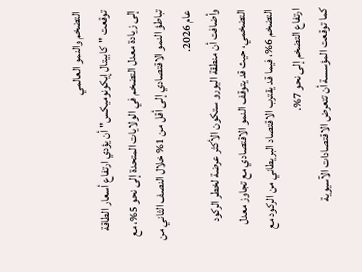التضخم والنمو العالمي
توقعت "كابيتال إيكونوميكس" أن يؤدي ارتفاع أسعار الطاقة إلى زيادة معدل التضخم في الولايات المتحدة إلى نحو 5%، مع تباطؤ النمو الاقتصادي إلى أقل من 1% خلال النصف الثاني من عام 2026.
وأضافت أن منطقة اليورو ستكون الأكثر عرضة لخطر الركود التضخمي، حيث قد يتوقف النمو الاقتصادي مع تجاوز معدل التضخم 6%، فيما قد يقترب الاقتصاد البريطاني من الركود مع ارتفاع التضخم إلى نحو 7%.
كما توقعت المؤسسة أن تتعرض الاقتصادات الآسيوية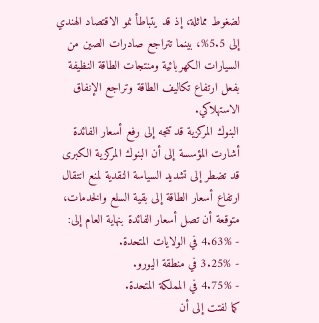لضغوط مماثلة، إذ قد يتباطأ نمو الاقتصاد الهندي إلى 5.5%، بينما تتراجع صادرات الصين من السيارات الكهربائية ومنتجات الطاقة النظيفة بفعل ارتفاع تكاليف الطاقة وتراجع الإنفاق الاستهلاكي.
البنوك المركزية قد تتجه إلى رفع أسعار الفائدة
أشارت المؤسسة إلى أن البنوك المركزية الكبرى قد تضطر إلى تشديد السياسة النقدية لمنع انتقال ارتفاع أسعار الطاقة إلى بقية السلع والخدمات، متوقعة أن تصل أسعار الفائدة بنهاية العام إلى:
- 4.63% في الولايات المتحدة.
- 3.25% في منطقة اليورو.
- 4.75% في المملكة المتحدة.
كما لفتت إلى أن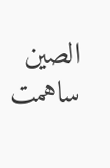الصين ساهمت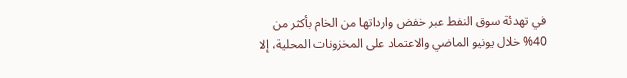في تهدئة سوق النفط عبر خفض وارداتها من الخام بأكثر من 40% خلال يونيو الماضي والاعتماد على المخزونات المحلية، إلا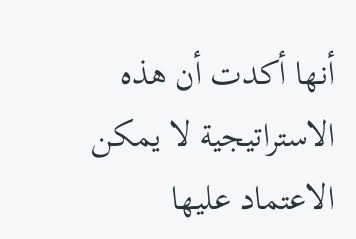أنها أكدت أن هذه الاستراتيجية لا يمكن الاعتماد عليها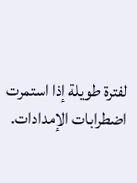لفترة طويلة إذا استمرت اضطرابات الإمدادات.